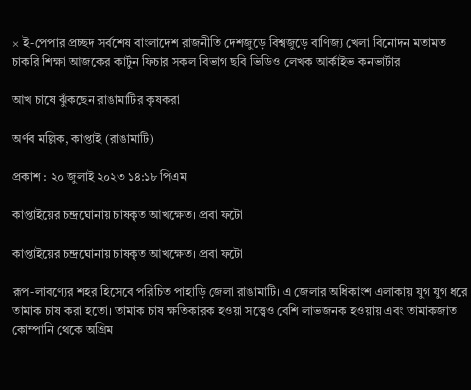× ই-পেপার প্রচ্ছদ সর্বশেষ বাংলাদেশ রাজনীতি দেশজুড়ে বিশ্বজুড়ে বাণিজ্য খেলা বিনোদন মতামত চাকরি শিক্ষা আজকের কার্টুন ফিচার সকল বিভাগ ছবি ভিডিও লেখক আর্কাইভ কনভার্টার

আখ চাষে ঝুঁকছেন রাঙামাটির কৃষকরা

অর্ণব মল্লিক, কাপ্তাই (রাঙামাটি)

প্রকাশ : ২০ জুলাই ২০২৩ ১৪:১৮ পিএম

কাপ্তাইয়ের চন্দ্রঘোনায় চাষকৃত আখক্ষেত। প্রবা ফটো

কাপ্তাইয়ের চন্দ্রঘোনায় চাষকৃত আখক্ষেত। প্রবা ফটো

রূপ-লাবণ্যের শহর হিসেবে পরিচিত পাহাড়ি জেলা রাঙামাটি। এ জেলার অধিকাংশ এলাকায় যুগ যুগ ধরে তামাক চাষ করা হতো। তামাক চাষ ক্ষতিকারক হওয়া সত্ত্বেও বেশি লাভজনক হওয়ায় এবং তামাকজাত কোম্পানি থেকে অগ্রিম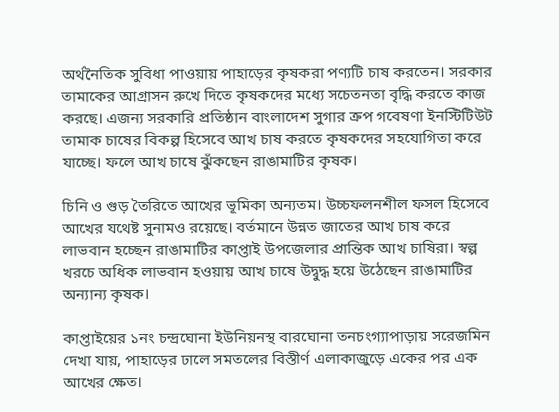অর্থনৈতিক সুবিধা পাওয়ায় পাহাড়ের কৃষকরা পণ্যটি চাষ করতেন। সরকার তামাকের আগ্রাসন রুখে দিতে কৃষকদের মধ্যে সচেতনতা বৃদ্ধি করতে কাজ করছে। এজন্য সরকারি প্রতিষ্ঠান বাংলাদেশ সুগার ক্রপ গবেষণা ইনস্টিটিউট তামাক চাষের বিকল্প হিসেবে আখ চাষ করতে কৃষকদের সহযোগিতা করে যাচ্ছে। ফলে আখ চাষে ঝুঁকছেন রাঙামাটির কৃষক।

চিনি ও গুড় তৈরিতে আখের ভূমিকা অন্যতম। উচ্চফলনশীল ফসল হিসেবে আখের যথেষ্ট সুনামও রয়েছে। বর্তমানে উন্নত জাতের আখ চাষ করে লাভবান হচ্ছেন রাঙামাটির কাপ্তাই উপজেলার প্রান্তিক আখ চাষিরা। স্বল্প খরচে অধিক লাভবান হওয়ায় আখ চাষে উদ্বুদ্ধ হয়ে উঠেছেন রাঙামাটির অন্যান্য কৃষক।

কাপ্তাইয়ের ১নং চন্দ্রঘোনা ইউনিয়নস্থ বারঘোনা তনচংগ্যাপাড়ায় সরেজমিন দেখা যায়, পাহাড়ের ঢালে সমতলের বিস্তীর্ণ এলাকাজুড়ে একের পর এক আখের ক্ষেত।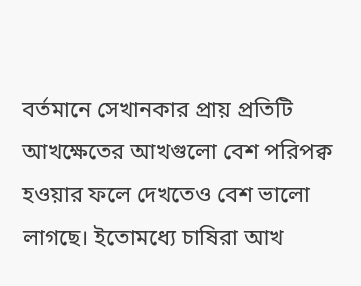বর্তমানে সেখানকার প্রায় প্রতিটি আখক্ষেতের আখগুলো বেশ পরিপক্ব হওয়ার ফলে দেখতেও বেশ ভালো লাগছে। ইতোমধ্যে চাষিরা আখ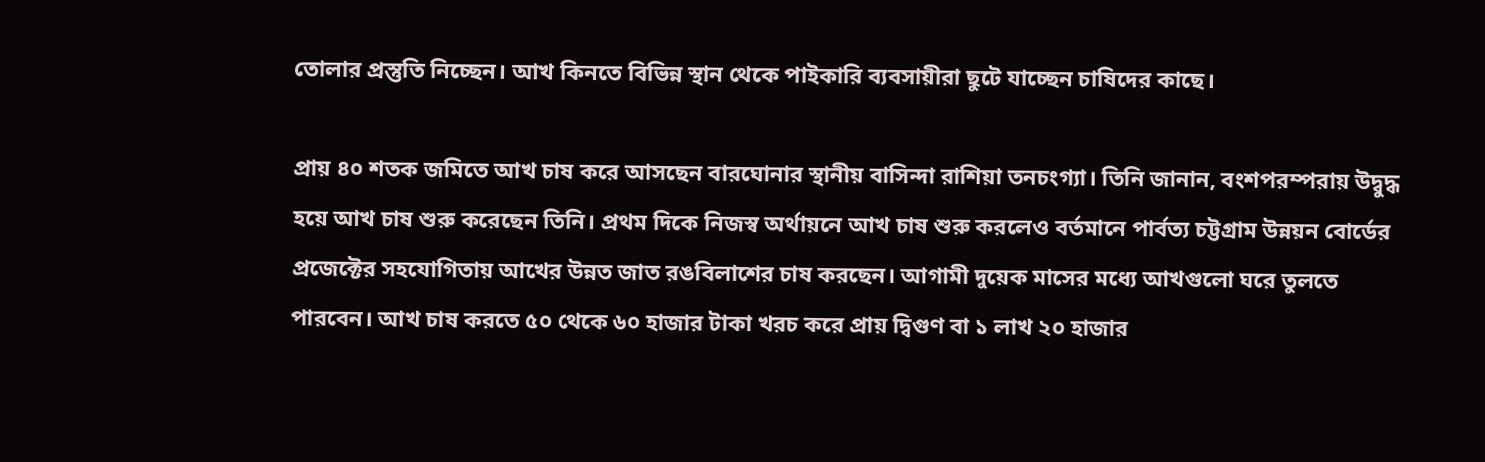তোলার প্রস্তুতি নিচ্ছেন। আখ কিনতে বিভিন্ন স্থান থেকে পাইকারি ব্যবসায়ীরা ছুটে যাচ্ছেন চাষিদের কাছে।

প্রায় ৪০ শতক জমিতে আখ চাষ করে আসছেন বারঘোনার স্থানীয় বাসিন্দা রাশিয়া তনচংগ্যা। তিনি জানান, বংশপরম্পরায় উদ্বুদ্ধ হয়ে আখ চাষ শুরু করেছেন তিনি। প্রথম দিকে নিজস্ব অর্থায়নে আখ চাষ শুরু করলেও বর্তমানে পার্বত্য চট্টগ্রাম উন্নয়ন বোর্ডের প্রজেক্টের সহযোগিতায় আখের উন্নত জাত রঙবিলাশের চাষ করছেন। আগামী দুয়েক মাসের মধ্যে আখগুলো ঘরে তুলতে পারবেন। আখ চাষ করতে ৫০ থেকে ৬০ হাজার টাকা খরচ করে প্রায় দ্বিগুণ বা ১ লাখ ২০ হাজার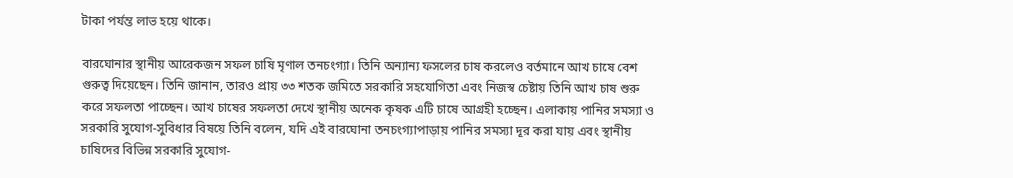টাকা পর্যন্ত লাভ হয়ে থাকে।

বারঘোনার স্থানীয় আরেকজন সফল চাষি মৃণাল তনচংগ্যা। তিনি অন্যান্য ফসলের চাষ করলেও বর্তমানে আখ চাষে বেশ গুরুত্ব দিয়েছেন। তিনি জানান, তারও প্রায় ৩৩ শতক জমিতে সরকারি সহযোগিতা এবং নিজস্ব চেষ্টায় তিনি আখ চাষ শুরু করে সফলতা পাচ্ছেন। আখ চাষের সফলতা দেখে স্থানীয় অনেক কৃষক এটি চাষে আগ্রহী হচ্ছেন। এলাকায় পানির সমস্যা ও সরকারি সুযোগ-সুবিধার বিষয়ে তিনি বলেন, যদি এই বারঘোনা তনচংগ্যাপাড়ায় পানির সমস্যা দূর করা যায় এবং স্থানীয় চাষিদের বিভিন্ন সরকারি সুযোগ-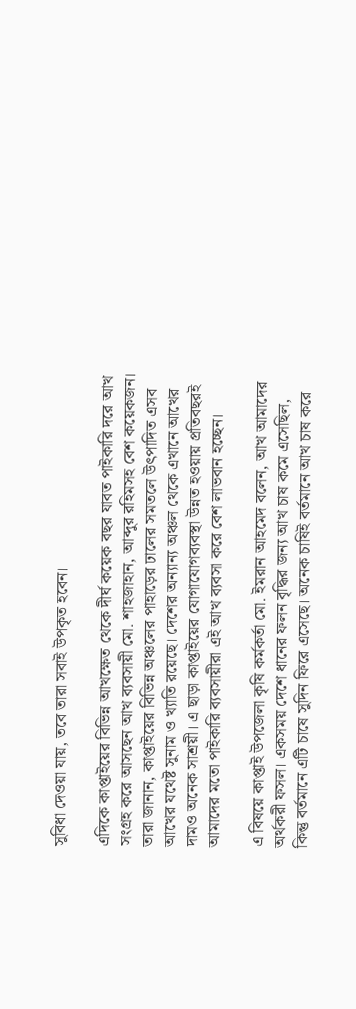সুবিধা দেওয়া যায়, তবে তারা সবাই উপকৃত হবেন।

এদিকে কাপ্তাইয়ের বিভিন্ন আখক্ষেত থেকে দীর্ঘ কয়েক বছর যাবত পাইকারি দরে আখ সংগ্রহ করে আসছেন আখ ব্যবসায়ী মো. শাহজাহান, আব্দুর রহিমসহ বেশ কয়েকজন। তারা জানান, কাপ্তাইয়ের বিভিন্ন অঞ্চলের পাহাড়ের ঢালের সমতলে উৎপাদিত এসব আখের যথেষ্ট সুনাম ও খ্যাতি রয়েছে। দেশের অন্যান্য অঞ্চল থেকে এখানে আখের দামও অনেক সাশ্রয়ী। এ ছাড়া কাপ্তাইয়ের যোগাযোগব্যবস্থা উন্নত হওয়ায় প্রতিবছরই আমাদের মতো পাইকারি ব্যবসায়ীরা এই আখ ব্যবসা করে বেশ লাভবান হচ্ছেন।

এ বিষয়ে কাপ্তাই উপজেলা কৃষি কর্মকর্তা মো. ইমরান আহমেদ বলেন, আখ আমাদের অর্থকরী ফসল। একসময় দেশে ধানের ফলন বৃদ্ধির জন্য আখ চাষ কমে এসেছিল, কিন্তু বর্তমানে এটি চাষে সুদিন ফিরে এসেছে। অনেক চাষিই বর্তমানে আখ চাষ করে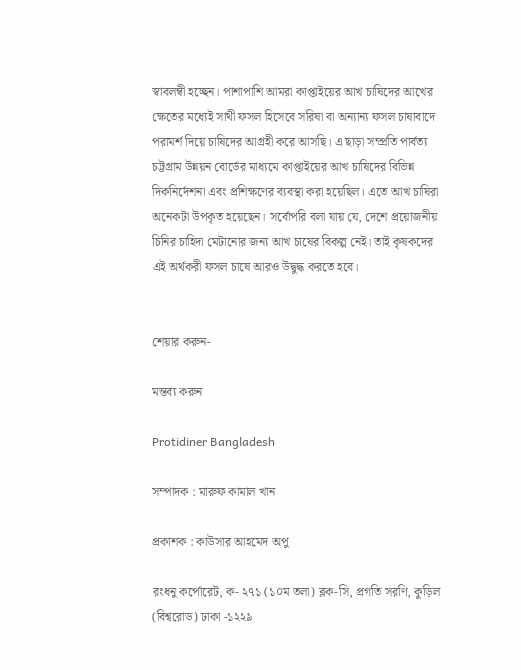স্বাবলম্বী হচ্ছেন। পাশাপাশি আমরা কাপ্তাইয়ের আখ চাষিদের আখের ক্ষেতের মধ্যেই সাথী ফসল হিসেবে সরিষা বা অন্যান্য ফসল চাষাবাদে পরামর্শ দিয়ে চাষিদের আগ্রহী করে আসছি। এ ছাড়া সম্প্রতি পার্বত্য চট্টগ্রাম উন্নয়ন বোর্ডের মাধ্যমে কাপ্তাইয়ের আখ চাষিদের বিভিন্ন দিকনির্দেশনা এবং প্রশিক্ষণের ব্যবস্থা করা হয়েছিল। এতে আখ চাষিরা অনেকটা উপকৃত হয়েছেন। সর্বোপরি বলা যায় যে, দেশে প্রয়োজনীয় চিনির চাহিদা মেটানোর জন্য আখ চাষের বিকল্প নেই। তাই কৃষকদের এই অর্থকরী ফসল চাষে আরও উদ্বুদ্ধ করতে হবে।


শেয়ার করুন-

মন্তব্য করুন

Protidiner Bangladesh

সম্পাদক : মারুফ কামাল খান

প্রকাশক : কাউসার আহমেদ অপু

রংধনু কর্পোরেট, ক- ২৭১ (১০ম তলা) ব্লক-সি, প্রগতি সরণি, কুড়িল (বিশ্বরোড) ঢাকা -১২২৯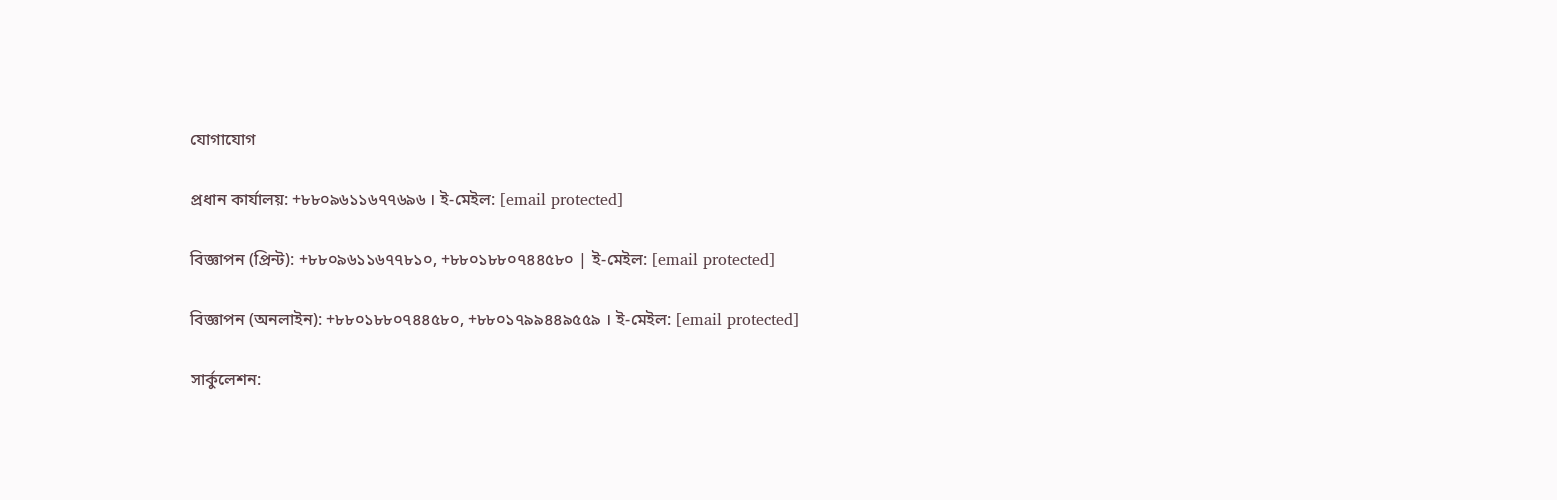যোগাযোগ

প্রধান কার্যালয়: +৮৮০৯৬১১৬৭৭৬৯৬ । ই-মেইল: [email protected]

বিজ্ঞাপন (প্রিন্ট): +৮৮০৯৬১১৬৭৭৮১০, +৮৮০১৮৮০৭৪৪৫৮০ | ই-মেইল: [email protected]

বিজ্ঞাপন (অনলাইন): +৮৮০১৮৮০৭৪৪৫৮০, +৮৮০১৭৯৯৪৪৯৫৫৯ । ই-মেইল: [email protected]

সার্কুলেশন: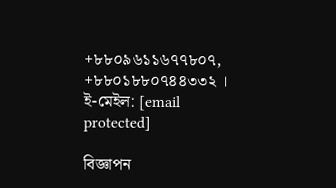+৮৮০৯৬১১৬৭৭৮০৭, +৮৮০১৮৮০৭৪৪৩৩২ । ই-মেইল: [email protected]

বিজ্ঞাপন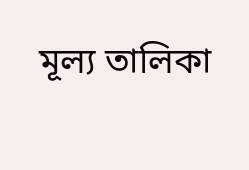মূল্য তালিকা